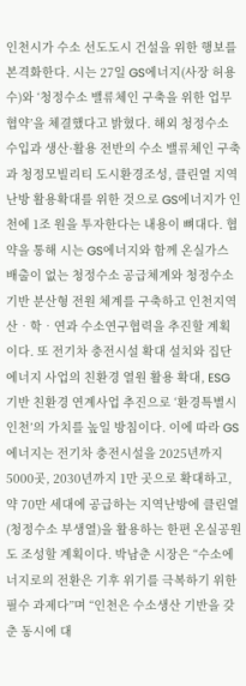인천시가 수소 선도도시 건설을 위한 행보를 본격화한다. 시는 27일 GS에너지(사장 허용수)와 ‘청정수소 밸류체인 구축을 위한 업무협약’을 체결했다고 밝혔다. 해외 청정수소 수입과 생산·활용 전반의 수소 밸류체인 구축과 청정모빌리티 도시환경조성, 클린열 지역난방 활용확대를 위한 것으로 GS에너지가 인천에 1조 원을 투자한다는 내용이 뼈대다. 협약을 통해 시는 GS에너지와 함께 온실가스 배출이 없는 청정수소 공급체계와 청정수소 기반 분산형 전원 체계를 구축하고 인천지역 산‧학‧연과 수소연구협력을 추진할 계획이다. 또 전기차 충전시설 확대 설치와 집단 에너지 사업의 친환경 열원 활용 확대, ESG 기반 친환경 연계사업 추진으로 ‘환경특별시 인천’의 가치를 높일 방침이다. 이에 따라 GS에너지는 전기차 충전시설을 2025년까지 5000곳, 2030년까지 1만 곳으로 확대하고, 약 70만 세대에 공급하는 지역난방에 클린열(청정수소 부생열)을 활용하는 한편 온실공원도 조성할 계획이다. 박남춘 시장은 “수소에너지로의 전환은 기후 위기를 극복하기 위한 필수 과제다”며 “인천은 수소생산 기반을 갖춘 동시에 대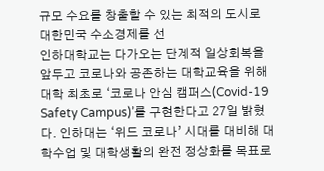규모 수요를 창출할 수 있는 최적의 도시로 대한민국 수소경제를 선
인하대학교는 다가오는 단계적 일상회복을 앞두고 코로나와 공존하는 대학교육을 위해 대학 최초로 ‘코로나 안심 캠퍼스(Covid-19 Safety Campus)’를 구현한다고 27일 밝혔다. 인하대는 ‘위드 코로나’ 시대를 대비해 대학수업 및 대학생활의 완전 정상화를 목표로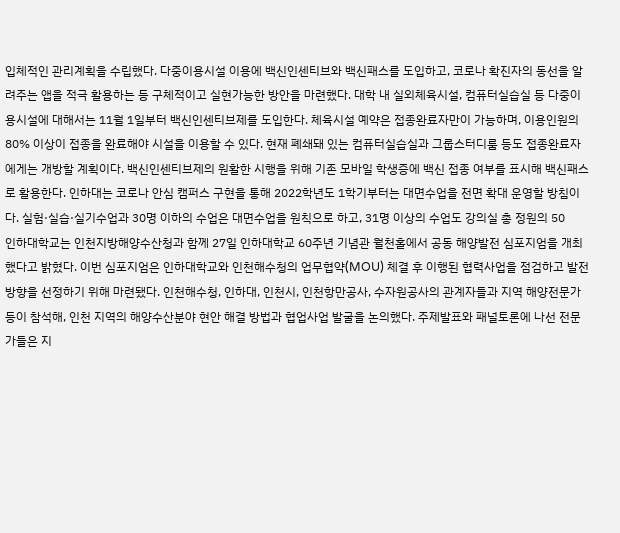입체적인 관리계획을 수립했다. 다중이용시설 이용에 백신인센티브와 백신패스를 도입하고, 코로나 확진자의 동선을 알려주는 앱을 적극 활용하는 등 구체적이고 실현가능한 방안을 마련했다. 대학 내 실외체육시설, 컴퓨터실습실 등 다중이용시설에 대해서는 11월 1일부터 백신인센티브제를 도입한다. 체육시설 예약은 접종완료자만이 가능하며, 이용인원의 80% 이상이 접종을 완료해야 시설을 이용할 수 있다. 현재 폐쇄돼 있는 컴퓨터실습실과 그룹스터디룸 등도 접종완료자에게는 개방할 계획이다. 백신인센티브제의 원활한 시행을 위해 기존 모바일 학생증에 백신 접종 여부를 표시해 백신패스로 활용한다. 인하대는 코로나 안심 캠퍼스 구현을 통해 2022학년도 1학기부터는 대면수업을 전면 확대 운영할 방침이다. 실험·실습·실기수업과 30명 이하의 수업은 대면수업을 원칙으로 하고, 31명 이상의 수업도 강의실 총 정원의 50
인하대학교는 인천지방해양수산청과 함께 27일 인하대학교 60주년 기념관 월천홀에서 공동 해양발전 심포지엄을 개최했다고 밝혔다. 이번 심포지엄은 인하대학교와 인천해수청의 업무협약(MOU) 체결 후 이행된 협력사업을 점검하고 발전방향을 선정하기 위해 마련됐다. 인천해수청, 인하대, 인천시, 인천항만공사, 수자원공사의 관계자들과 지역 해양전문가 등이 참석해, 인천 지역의 해양수산분야 현안 해결 방법과 협업사업 발굴을 논의했다. 주제발표와 패널토론에 나선 전문가들은 지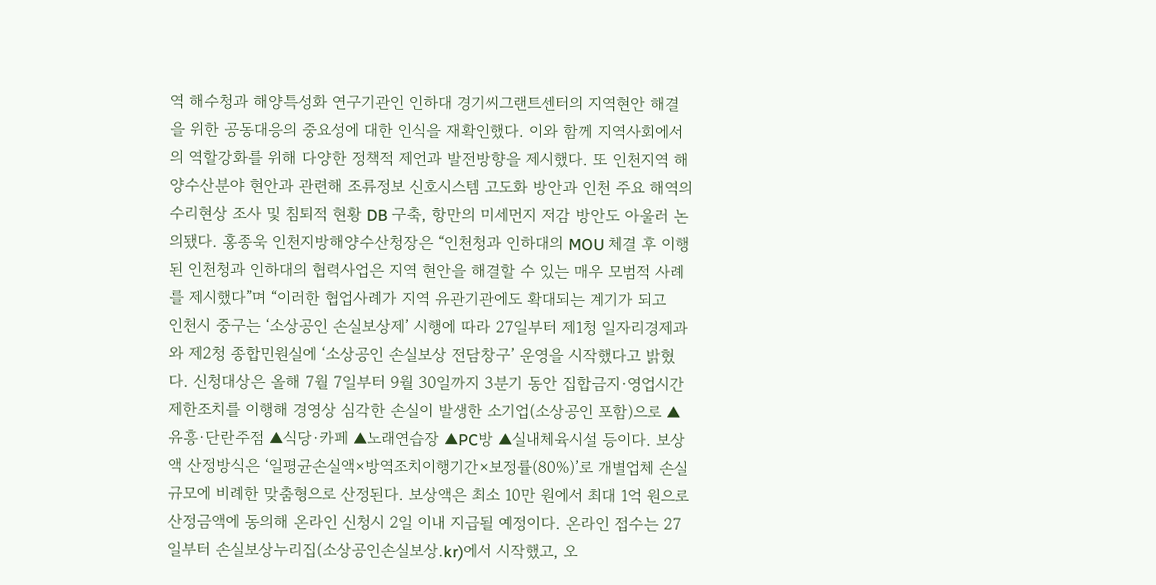역 해수청과 해양특성화 연구기관인 인하대 경기씨그랜트센터의 지역현안 해결을 위한 공동대응의 중요성에 대한 인식을 재확인했다. 이와 함께 지역사회에서의 역할강화를 위해 다양한 정책적 제언과 발전방향을 제시했다. 또 인천지역 해양수산분야 현안과 관련해 조류정보 신호시스템 고도화 방안과 인천 주요 해역의 수리현상 조사 및 침퇴적 현황 DB 구축, 항만의 미세먼지 저감 방안도 아울러 논의됐다. 홍종욱 인천지방해양수산청장은 “인천청과 인하대의 MOU 체결 후 이행된 인천청과 인하대의 협력사업은 지역 현안을 해결할 수 있는 매우 모범적 사례를 제시했다”며 “이러한 협업사례가 지역 유관기관에도 확대되는 계기가 되고
인천시 중구는 ‘소상공인 손실보상제’ 시행에 따라 27일부터 제1청 일자리경제과와 제2청 종합민원실에 ‘소상공인 손실보상 전담창구’ 운영을 시작했다고 밝혔다. 신청대상은 올해 7월 7일부터 9월 30일까지 3분기 동안 집합금지·영업시간제한조치를 이행해 경영상 심각한 손실이 발생한 소기업(소상공인 포함)으로 ▲유흥·단란주점 ▲식당·카페 ▲노래연습장 ▲PC방 ▲실내체육시설 등이다. 보상액 산정방식은 ‘일평균손실액×방역조치이행기간×보정률(80%)’로 개별업체 손실규모에 비례한 맞춤형으로 산정된다. 보상액은 최소 10만 원에서 최대 1억 원으로 산정금액에 동의해 온라인 신청시 2일 이내 지급될 예정이다. 온라인 접수는 27일부터 손실보상누리집(소상공인손실보상.kr)에서 시작했고, 오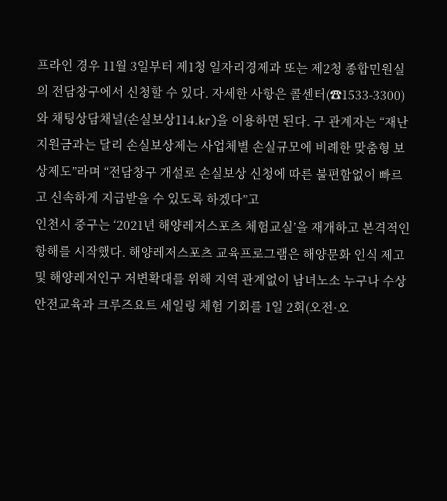프라인 경우 11월 3일부터 제1청 일자리경제과 또는 제2청 종합민원실의 전담창구에서 신청할 수 있다. 자세한 사항은 콜센터(☎1533-3300)와 채팅상담채널(손실보상114.kr)을 이용하면 된다. 구 관계자는 “재난지원금과는 달리 손실보상제는 사업체별 손실규모에 비례한 맞춤형 보상제도”라며 “전담창구 개설로 손실보상 신청에 따른 불편함없이 빠르고 신속하게 지급받을 수 있도록 하겠다”고
인천시 중구는 ‘2021년 해양레저스포츠 체험교실’을 재개하고 본격적인 항해를 시작했다. 해양레저스포츠 교육프로그램은 해양문화 인식 제고 및 해양레저인구 저변확대를 위해 지역 관계없이 남녀노소 누구나 수상안전교육과 크루즈요트 세일링 체험 기회를 1일 2회(오전·오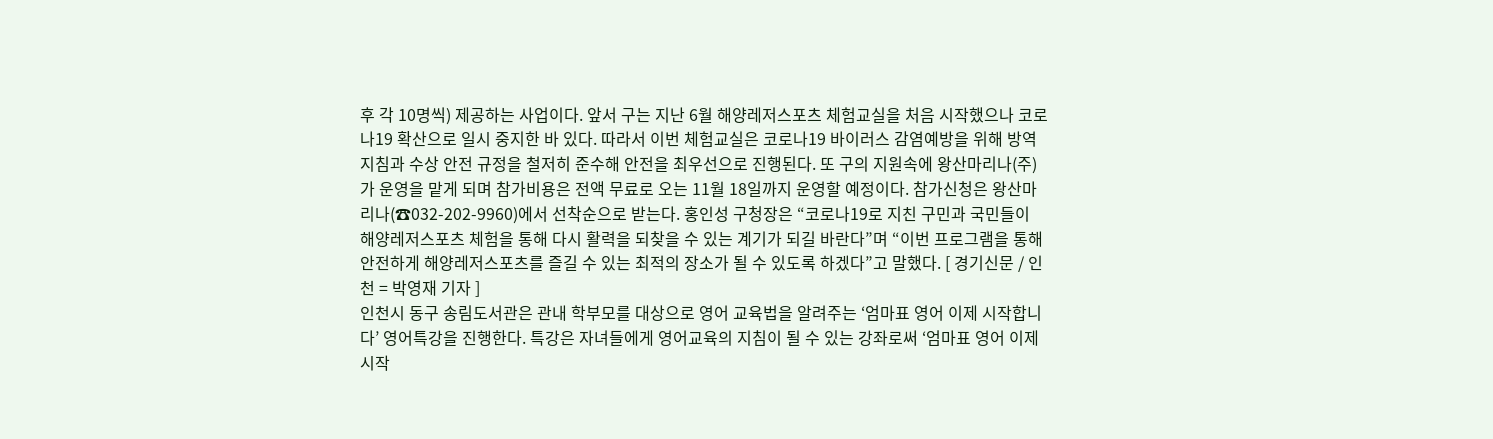후 각 10명씩) 제공하는 사업이다. 앞서 구는 지난 6월 해양레저스포츠 체험교실을 처음 시작했으나 코로나19 확산으로 일시 중지한 바 있다. 따라서 이번 체험교실은 코로나19 바이러스 감염예방을 위해 방역 지침과 수상 안전 규정을 철저히 준수해 안전을 최우선으로 진행된다. 또 구의 지원속에 왕산마리나(주)가 운영을 맡게 되며 참가비용은 전액 무료로 오는 11월 18일까지 운영할 예정이다. 참가신청은 왕산마리나(☎032-202-9960)에서 선착순으로 받는다. 홍인성 구청장은 “코로나19로 지친 구민과 국민들이 해양레저스포츠 체험을 통해 다시 활력을 되찾을 수 있는 계기가 되길 바란다”며 “이번 프로그램을 통해 안전하게 해양레저스포츠를 즐길 수 있는 최적의 장소가 될 수 있도록 하겠다”고 말했다. [ 경기신문 / 인천 = 박영재 기자 ]
인천시 동구 송림도서관은 관내 학부모를 대상으로 영어 교육법을 알려주는 ‘엄마표 영어 이제 시작합니다’ 영어특강을 진행한다. 특강은 자녀들에게 영어교육의 지침이 될 수 있는 강좌로써 ‘엄마표 영어 이제 시작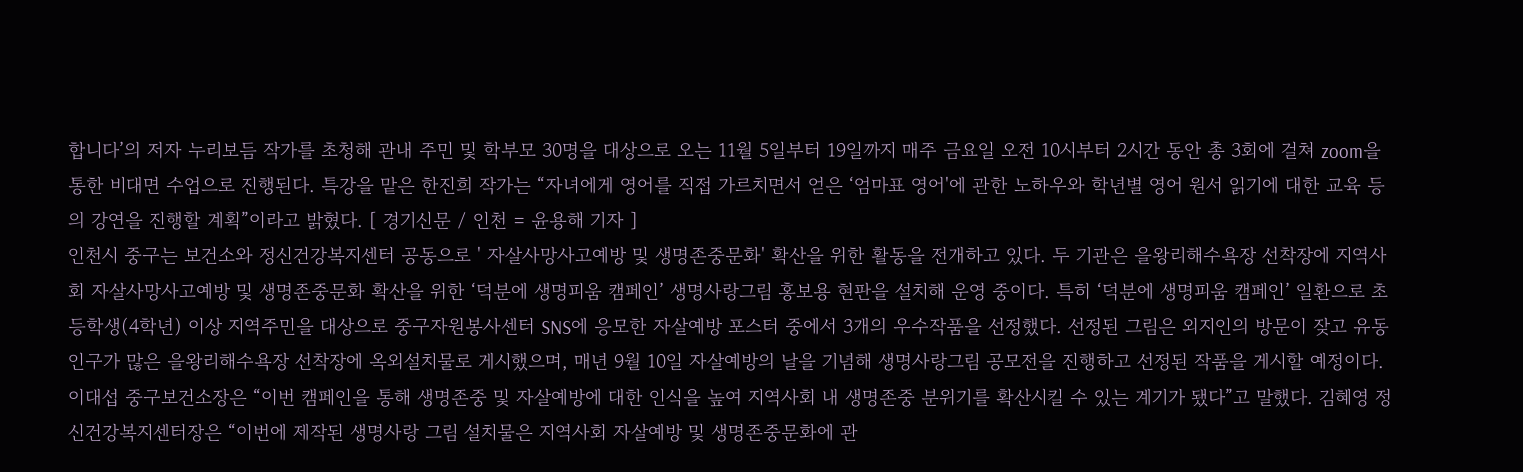합니다’의 저자 누리보듬 작가를 초청해 관내 주민 및 학부모 30명을 대상으로 오는 11월 5일부터 19일까지 매주 금요일 오전 10시부터 2시간 동안 총 3회에 걸쳐 zoom을 통한 비대면 수업으로 진행된다. 특강을 맡은 한진희 작가는 “자녀에게 영어를 직접 가르치면서 얻은 ‘엄마표 영어'에 관한 노하우와 학년별 영어 원서 읽기에 대한 교육 등의 강연을 진행할 계획”이라고 밝혔다. [ 경기신문 / 인천 = 윤용해 기자 ]
인천시 중구는 보건소와 정신건강복지센터 공동으로 ' 자살사망사고예방 및 생명존중문화' 확산을 위한 활동을 전개하고 있다. 두 기관은 을왕리해수욕장 선착장에 지역사회 자살사망사고예방 및 생명존중문화 확산을 위한 ‘덕분에 생명피움 캠페인’ 생명사랑그림 홍보용 현판을 설치해 운영 중이다. 특히 ‘덕분에 생명피움 캠페인’ 일환으로 초등학생(4학년) 이상 지역주민을 대상으로 중구자원봉사센터 SNS에 응모한 자살예방 포스터 중에서 3개의 우수작품을 선정했다. 선정된 그림은 외지인의 방문이 잦고 유동인구가 많은 을왕리해수욕장 선착장에 옥외설치물로 게시했으며, 매년 9월 10일 자살예방의 날을 기념해 생명사랑그림 공모전을 진행하고 선정된 작품을 게시할 예정이다. 이대섭 중구보건소장은 “이번 캠페인을 통해 생명존중 및 자살예방에 대한 인식을 높여 지역사회 내 생명존중 분위기를 확산시킬 수 있는 계기가 됐다”고 말했다. 김혜영 정신건강복지센터장은 “이번에 제작된 생명사랑 그림 설치물은 지역사회 자살예방 및 생명존중문화에 관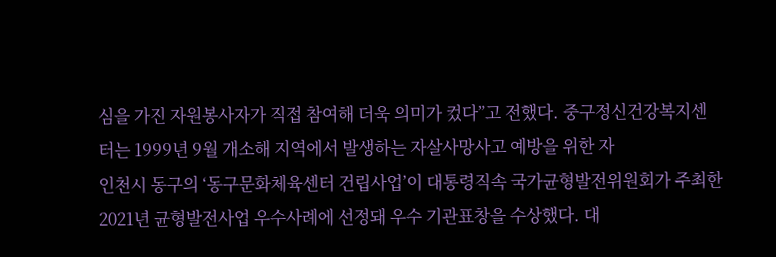심을 가진 자원봉사자가 직접 참여해 더욱 의미가 컸다”고 전했다. 중구정신건강복지센터는 1999년 9월 개소해 지역에서 발생하는 자살사망사고 예방을 위한 자
인천시 동구의 ‘동구문화체육센터 건립사업’이 대통령직속 국가균형발전위원회가 주최한 2021년 균형발전사업 우수사례에 선정돼 우수 기관표창을 수상했다. 대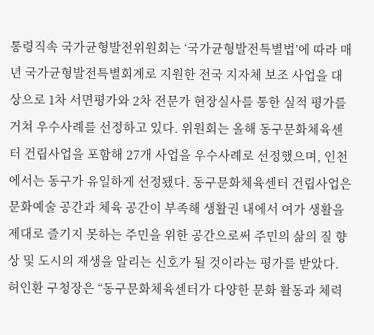통령직속 국가균형발전위원회는 ‘국가균형발전특별법’에 따라 매년 국가균형발전특별회계로 지원한 전국 지자체 보조 사업을 대상으로 1차 서면평가와 2차 전문가 현장실사를 통한 실적 평가를 거쳐 우수사례를 선정하고 있다. 위원회는 올해 동구문화체육센터 건립사업을 포함해 27개 사업을 우수사례로 선정했으며, 인천에서는 동구가 유일하게 선정됐다. 동구문화체육센터 건립사업은 문화예술 공간과 체육 공간이 부족해 생활권 내에서 여가 생활을 제대로 즐기지 못하는 주민을 위한 공간으로써 주민의 삶의 질 향상 및 도시의 재생을 알리는 신호가 될 것이라는 평가를 받았다. 허인환 구청장은 “동구문화체육센터가 다양한 문화 활동과 체력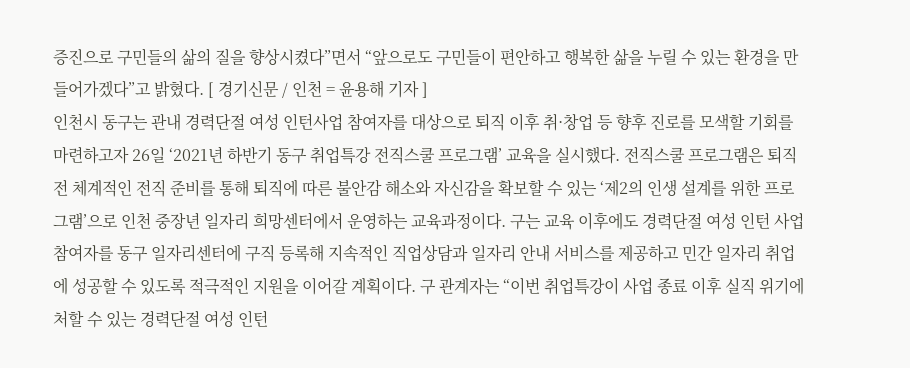증진으로 구민들의 삶의 질을 향상시켰다”면서 “앞으로도 구민들이 편안하고 행복한 삶을 누릴 수 있는 환경을 만들어가겠다”고 밝혔다. [ 경기신문 / 인천 = 윤용해 기자 ]
인천시 동구는 관내 경력단절 여성 인턴사업 참여자를 대상으로 퇴직 이후 취·창업 등 향후 진로를 모색할 기회를 마련하고자 26일 ‘2021년 하반기 동구 취업특강 전직스쿨 프로그램’ 교육을 실시했다. 전직스쿨 프로그램은 퇴직 전 체계적인 전직 준비를 통해 퇴직에 따른 불안감 해소와 자신감을 확보할 수 있는 ‘제2의 인생 설계를 위한 프로그램’으로 인천 중장년 일자리 희망센터에서 운영하는 교육과정이다. 구는 교육 이후에도 경력단절 여성 인턴 사업 참여자를 동구 일자리센터에 구직 등록해 지속적인 직업상담과 일자리 안내 서비스를 제공하고 민간 일자리 취업에 성공할 수 있도록 적극적인 지원을 이어갈 계획이다. 구 관계자는 “이번 취업특강이 사업 종료 이후 실직 위기에 처할 수 있는 경력단절 여성 인턴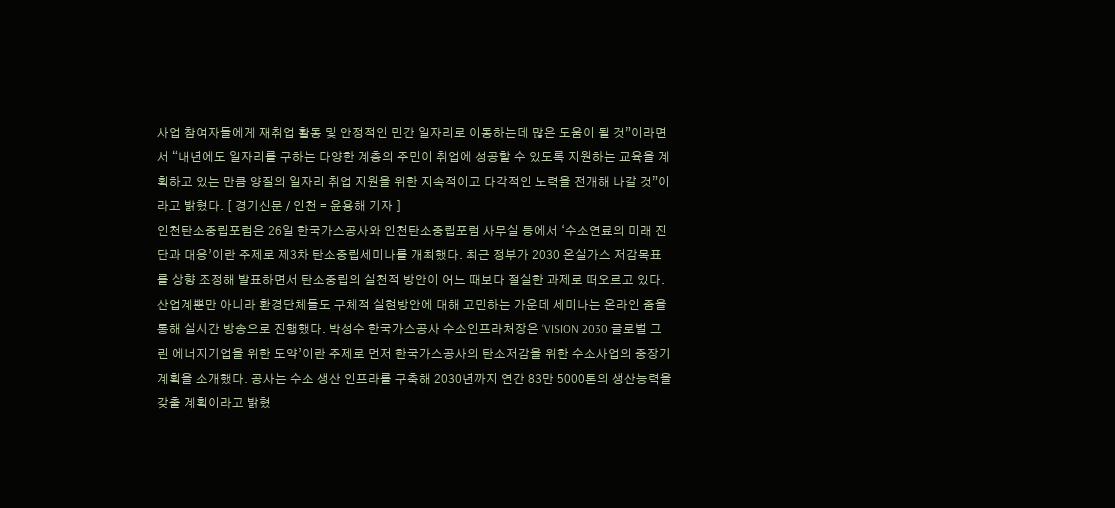사업 참여자들에게 재취업 활동 및 안정적인 민간 일자리로 이동하는데 많은 도움이 될 것”이라면서 “내년에도 일자리를 구하는 다양한 계층의 주민이 취업에 성공할 수 있도록 지원하는 교육을 계획하고 있는 만큼 양질의 일자리 취업 지원을 위한 지속적이고 다각적인 노력을 전개해 나갈 것”이라고 밝혔다. [ 경기신문 / 인천 = 윤용해 기자 ]
인천탄소중립포럼은 26일 한국가스공사와 인천탄소중립포럼 사무실 등에서 ‘수소연료의 미래 진단과 대응’이란 주제로 제3차 탄소중립세미나를 개최했다. 최근 정부가 2030 온실가스 저감목표를 상향 조정해 발표하면서 탄소중립의 실천적 방안이 어느 때보다 절실한 과제로 떠오르고 있다. 산업계뿐만 아니라 환경단체들도 구체적 실현방안에 대해 고민하는 가운데 세미나는 온라인 줌을 통해 실시간 방송으로 진행했다. 박성수 한국가스공사 수소인프라처장은 ‘VISION 2030 글로벌 그린 에너지기업을 위한 도약’이란 주제로 먼저 한국가스공사의 탄소저감을 위한 수소사업의 중장기계획을 소개했다. 공사는 수소 생산 인프라를 구축해 2030년까지 연간 83만 5000톤의 생산능력을 갖출 계획이라고 밝혔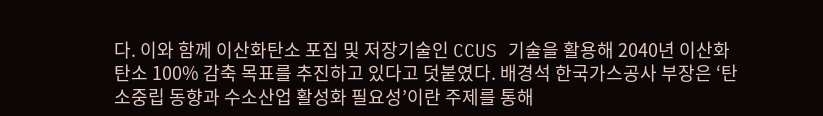다. 이와 함께 이산화탄소 포집 및 저장기술인 CCUS 기술을 활용해 2040년 이산화탄소 100% 감축 목표를 추진하고 있다고 덧붙였다. 배경석 한국가스공사 부장은 ‘탄소중립 동향과 수소산업 활성화 필요성’이란 주제를 통해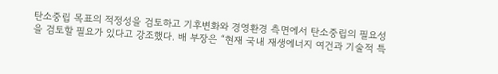탄소중립 목표의 적정성을 검토하고 기후변화와 경영환경 측면에서 탄소중립의 필요성을 검토할 필요가 있다고 강조했다. 배 부장은 “현재 국내 재생에너지 여건과 기술적 특